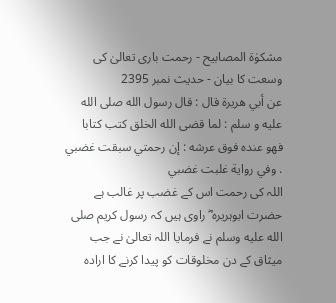مشکوٰۃ المصابیح - رحمت باری تعالیٰ کی وسعت کا بیان - حدیث نمبر 2395
عن أبي هريرة قال : قال رسول الله صلى الله عليه و سلم : لما قضى الله الخلق كتب كتابا فهو عنده فوق عرشه : إن رحمتي سبقت غضبي . وفي رواية غلبت غضبي
اللہ کی رحمت اس کے غضب پر غالب ہے
حضرت ابوہریرہ ؓ راوی ہیں کہ رسول کریم صلى الله عليه وسلم نے فرمایا اللہ تعالیٰ نے جب میثاق کے دن مخلوقات کو پیدا کرنے کا ارادہ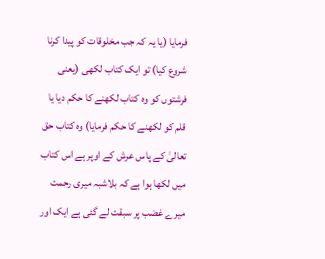فرمایا (یا یہ کہ جب مخلوقات کو پیدا کرنا شروع کیا) تو ایک کتاب لکھی (یعنی فرشتوں کو وہ کتاب لکھنے کا حکم دیا یا قلم کو لکھنے کا حکم فرمایا) وہ کتاب حق تعالیٰ کے پاس عرش کے اوپر ہے اس کتاب میں لکھا ہوا ہے کہ بلاشبہ میری رحمت میرے غضب پر سبقت لے گئی ہے ایک اور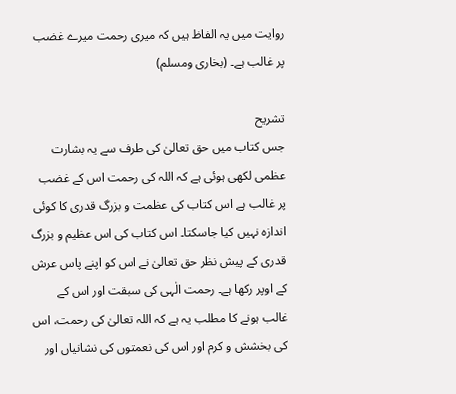روایت میں یہ الفاظ ہیں کہ میری رحمت میرے غضب پر غالب ہے۔ (بخاری ومسلم)

تشریح
جس کتاب میں حق تعالیٰ کی طرف سے یہ بشارت عظمی لکھی ہوئی ہے کہ اللہ کی رحمت اس کے غضب پر غالب ہے اس کتاب کی عظمت و بزرگ قدری کا کوئی اندازہ نہیں کیا جاسکتا۔ اس کتاب کی اس عظیم و بزرگ قدری کے پیش نظر حق تعالیٰ نے اس کو اپنے پاس عرش کے اوپر رکھا ہے۔ رحمت الٰہی کی سبقت اور اس کے غالب ہونے کا مطلب یہ ہے کہ اللہ تعالیٰ کی رحمت، اس کی بخشش و کرم اور اس کی نعمتوں کی نشانیاں اور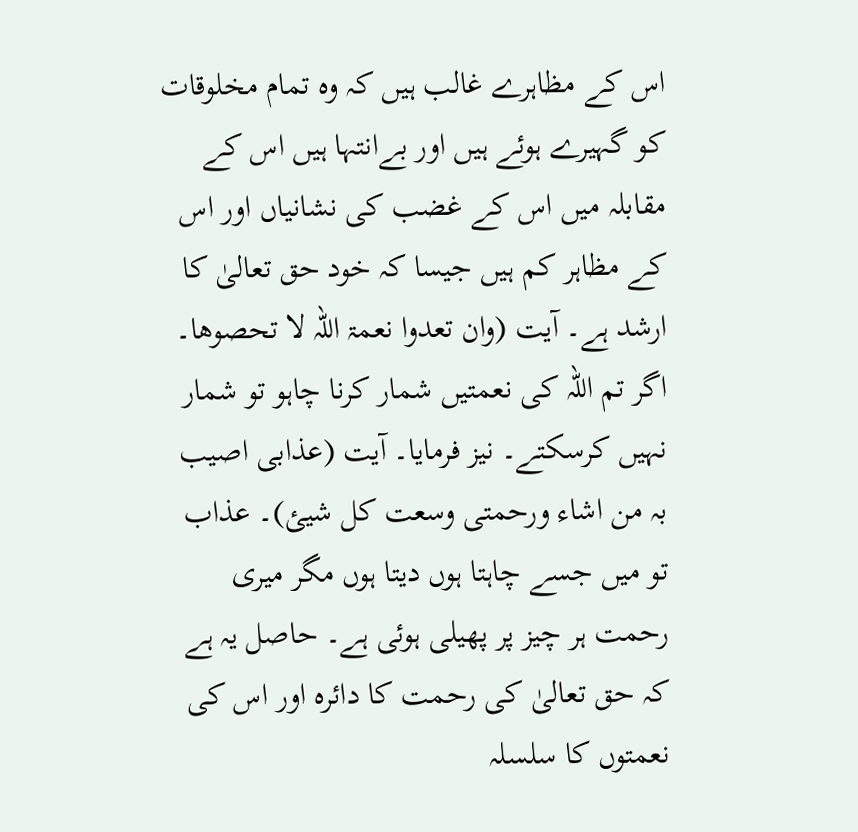اس کے مظاہرے غالب ہیں کہ وہ تمام مخلوقات کو گہیرے ہوئے ہیں اور بےانتہا ہیں اس کے مقابلہ میں اس کے غضب کی نشانیاں اور اس کے مظاہر کم ہیں جیسا کہ خود حق تعالیٰ کا ارشد ہے۔ آیت (وان تعدوا نعمۃ اللہ لا تحصوھا۔ اگر تم اللہ کی نعمتیں شمار کرنا چاہو تو شمار نہیں کرسکتے۔ نیز فرمایا۔ آیت (عذابی اصیب بہ من اشاء ورحمتی وسعت کل شیئ)۔ عذاب تو میں جسے چاہتا ہوں دیتا ہوں مگر میری رحمت ہر چیز پر پھیلی ہوئی ہے۔ حاصل یہ ہے کہ حق تعالیٰ کی رحمت کا دائرہ اور اس کی نعمتوں کا سلسلہ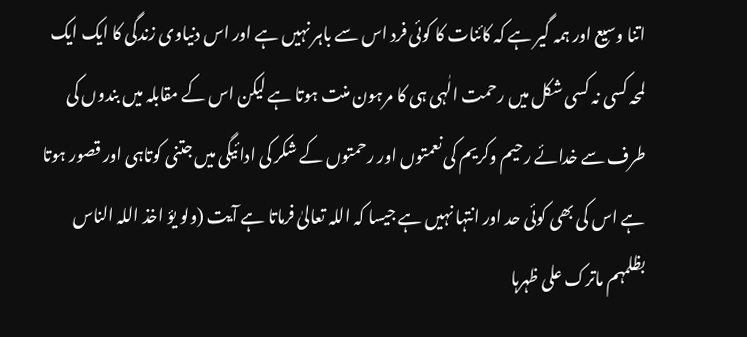اتنا وسیع اور ہمہ گیر ہے کہ کائنات کا کوئی فرد اس سے باہر نہیں ہے اور اس دنیاوی زندگی کا ایک ایک لمحہ کسی نہ کسی شکل میں رحمت الٰہی ہی کا مرہون منت ہوتا ہے لیکن اس کے مقابلہ میں بندوں کی طرف سے خدائے رحیم وکریم کی نعمتوں اور رحمتوں کے شکر کی ادائیگی میں جتنی کوتاہی اور قصور ہوتا ہے اس کی بھی کوئی حد اور انتہا نہیں ہے جیسا کہ اللہ تعالیٰ فرماتا ہے آیت (ولو یؤ اخذ اللہ الناس بظلمہم ماترک علی ظہرہا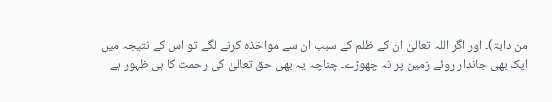من دابۃ)۔ اور اگر اللہ تعالیٰ ان کے ظلم کے سبب ان سے مواخذہ کرنے لگے تو اس کے نتیجہ میں ایک بھی جاندار روئے زمین پر نہ چھوڑے۔ چناچہ یہ بھی حق تعالیٰ کی رحمت کا ہی ظہور ہے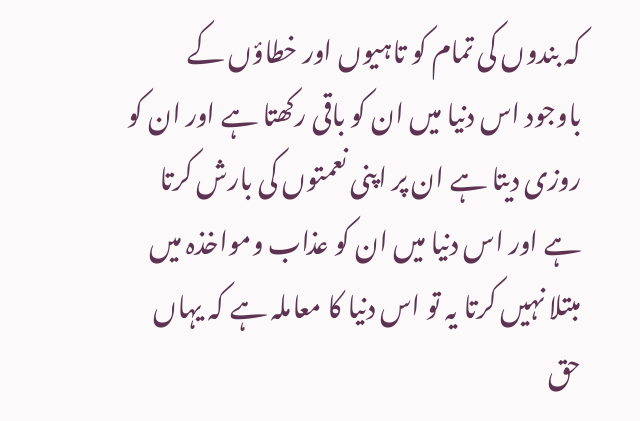کہ بندوں کی تمام کو تاہیوں اور خطاؤں کے باوجود اس دنیا میں ان کو باقی رکھتا ہے اور ان کو روزی دیتا ہے ان پر اپنی نعمتوں کی بارش کرتا ہے اور اس دنیا میں ان کو عذاب ومواخذہ میں مبتلا نہیں کرتا یہ تو اس دنیا کا معاملہ ہے کہ یہاں حق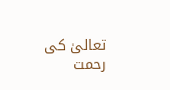تعالیٰ کی رحمت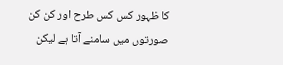کا ظہور کس کس طرح اور کن کن صورتوں میں سامنے آتا ہے لیکن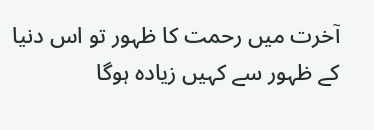آخرت میں رحمت کا ظہور تو اس دنیا کے ظہور سے کہیں زیادہ ہوگا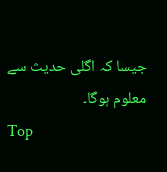جیسا کہ اگلی حدیث سے معلوم ہوگا۔
Top